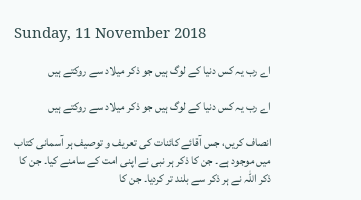Sunday, 11 November 2018

اے رب یہ کس دنیا کے لوگ ہیں جو ذکر میلاد سے روکتے ہیں

اے رب یہ کس دنیا کے لوگ ہیں جو ذکر میلاد سے روکتے ہیں

انصاف کریں، جس آقائے کائنات کی تعریف و توصیف ہر آسمانی کتاب میں موجود ہے۔ جن کا ذکر ہر نبی نے اپنی امت کے سامنے کیا۔ جن کا ذکر اللہ نے ہر ذکر سے بلند تر کردیا۔ جن کا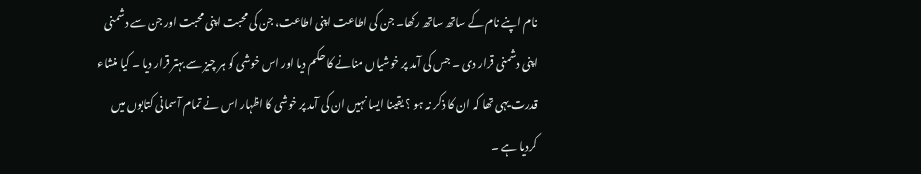نام اپنے نام کے ساتھ ساتھ رکھا۔ جن کی اطاعت اپنی اطاعت، جن کی محبت اپنی محبت اور جن سے دشمنی اپنی دشمنی قرار دی ۔ جس کی آمد پر خوشیاں منانے کا حکم دیا اور اس خوشی کو ہر چیز سے بہتر قرار دیا ۔ کیا منشاء قدرت یہی تھا کہ ان کا ذکر نہ ہو ؟ یقینا ایسا نہیں ان کی آمد پر خوشی کا اظہار اس نے تمام آسمانی کتابوں میں کردیا ہے ۔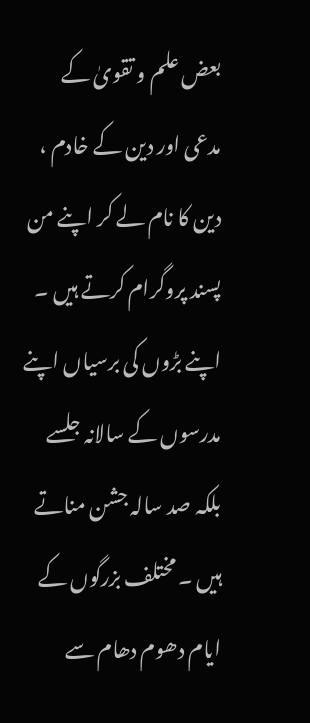بعض علم و تقویٰ کے مدعی اور دین کے خادم ، دین کا نام لے کر اپنے من پسند پروگرام کرتے ہیں ۔ اپنے بڑوں کی برسیاں اپنے مدرسوں کے سالانہ جلسے بلکہ صد سالہ جشن مناتے ہیں ۔ مختلف بزرگوں کے ایام دھوم دھام سے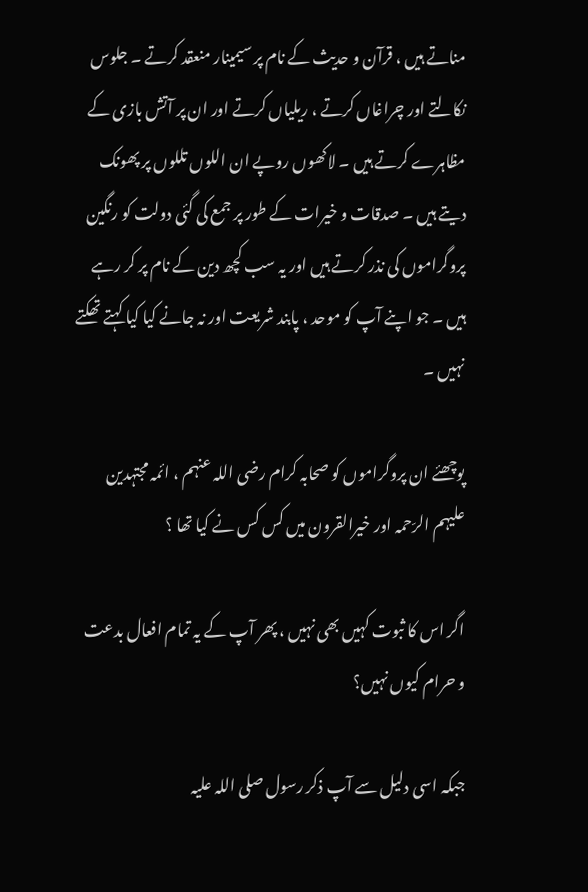مناتے ہیں ، قرآن و حدیث کے نام پر سیمینار منعقد کرتے ۔ جلوس نکالتے اور چراغاں کرتے ، ریلیاں کرتے اور ان پر آتش بازی کے مظاہرے کرتے ہیں ۔ لاکھوں روپے ان اللوں تللوں پر پھونک دیتے ہیں ۔ صدقات و خیرات کے طور پر جمع کی گئی دولت کو رنگین پروگراموں کی نذر کرتے ہیں اور یہ سب کچھ دین کے نام پر کر رہے ہیں ۔ جو اپنے آپ کو موحد ، پابند شریعت اور نہ جانے کیا کیا کہتے تھکتے نہیں ۔

پوچھئے ان پروگراموں کو صحابہ کرام رضی اللہ عنہم ، ائمہ مجتہدین علیہم الرّحمہ اور خیرالقرون میں کس کس نے کیا تھا ؟

اگر اس کا ثبوت کہیں بھی نہیں ، پھر آپ کے یہ تمام افعال بدعت و حرام کیوں نہیں؟

جبکہ اسی دلیل سے آپ ذکر رسول صلی اللہ علیہ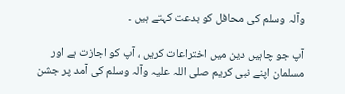وآلہ وسلم کی محافل کو بدعت کہتے ہیں ۔

آپ جو چاہیں دین میں اختراعات کریں ، آپ کو اجازت ہے اور مسلمان اپنے نبی کریم صلی اللہ علیہ وآلہ وسلم کی آمد پر جشن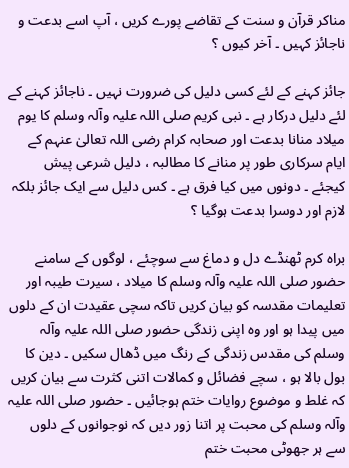مناکر قرآن و سنت کے تقاضے پورے کریں ، آپ اسے بدعت و ناجائز کہیں ۔ آخر کیوں ؟

جائز کہنے کے لئے کسی دلیل کی ضرورت نہیں ۔ ناجائز کہنے کے لئے دلیل درکار ہے ۔ نبی کریم صلی اللہ علیہ وآلہ وسلم کا یوم میلاد منانا بدعت اور صحابہ کرام رضی اللہ تعالیٰ عنہم کے ایام سرکاری طور پر منانے کا مطالبہ ، دلیل شرعی پیش کیجئے ۔ دونوں میں کیا فرق ہے ۔ کس دلیل سے ایک جائز بلکہ لازم اور دوسرا بدعت ہوگیا ؟

براہ کرم ٹھنڈے دل و دماغ سے سوچئے ، لوگوں کے سامنے حضور صلی اللہ علیہ وآلہ وسلم کا میلاد ، سیرت طیبہ اور تعلیمات مقدسہ کو بیان کریں تاکہ سچی عقیدت ان کے دلوں میں پیدا ہو اور وہ اپنی زندگی حضور صلی اللہ علیہ وآلہ وسلم کی مقدس زندگی کے رنگ میں ڈھال سکیں ۔ دین کا بول بالا ہو ، سچے فضائل و کمالات اتنی کثرت سے بیان کریں کہ غلط و موضوع روایات ختم ہوجائیں ۔ حضور صلی اللہ علیہ وآلہ وسلم کی محبت پر اتنا زور دیں کہ نوجوانوں کے دلوں سے ہر جھوٹی محبت ختم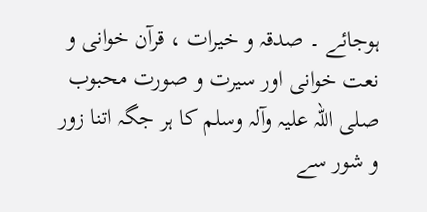ہوجائے ۔ صدقہ و خیرات ، قرآن خوانی و نعت خوانی اور سیرت و صورت محبوب صلی اللہ علیہ وآلہ وسلم کا ہر جگہ اتنا زور و شور سے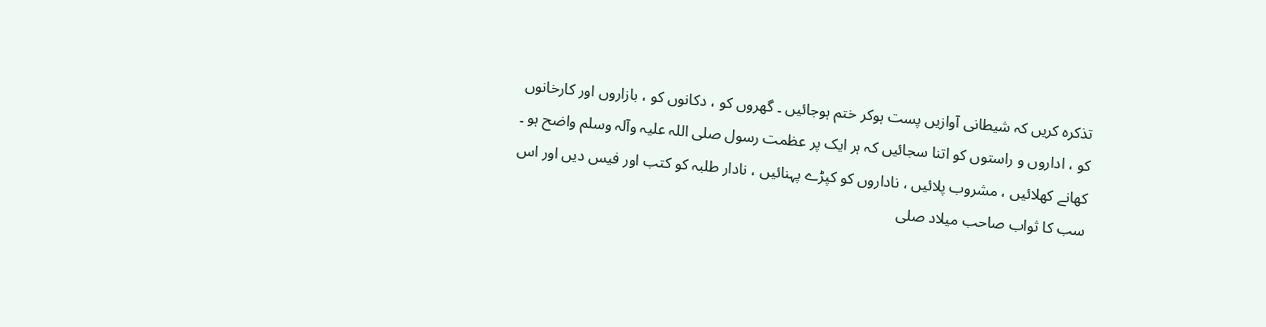تذکرہ کریں کہ شیطانی آوازیں پست ہوکر ختم ہوجائیں ۔ گھروں کو ، دکانوں کو ، بازاروں اور کارخانوں کو ، اداروں و راستوں کو اتنا سجائیں کہ ہر ایک پر عظمت رسول صلی اللہ علیہ وآلہ وسلم واضح ہو ۔ کھانے کھلائیں ، مشروب پلائیں ، ناداروں کو کپڑے پہنائیں ، نادار طلبہ کو کتب اور فیس دیں اور اس سب کا ثواب صاحب میلاد صلی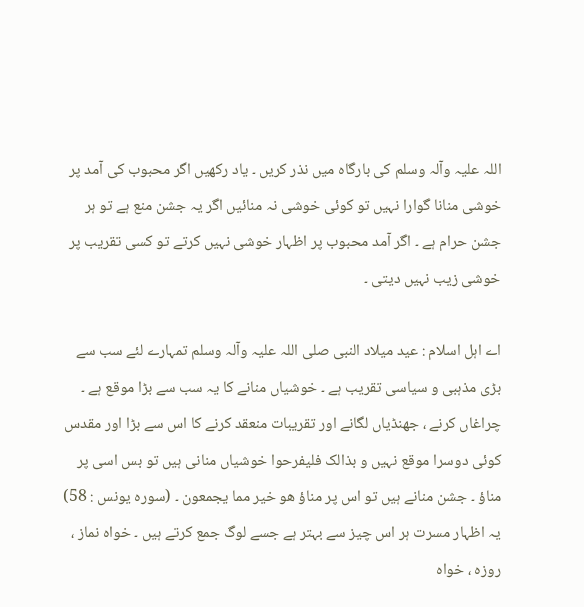اللہ علیہ وآلہ وسلم کی بارگاہ میں نذر کریں ۔ یاد رکھیں اگر محبوب کی آمد پر خوشی منانا گوارا نہیں تو کوئی خوشی نہ منائیں اگر یہ جشن منع ہے تو ہر جشن حرام ہے ۔ اگر آمد محبوب پر اظہار خوشی نہیں کرتے تو کسی تقریب پر خوشی زیب نہیں دیتی ۔

اے اہل اسلام : عید میلاد النبی صلی اللہ علیہ وآلہ وسلم تمہارے لئے سب سے بڑی مذہبی و سیاسی تقریب ہے ۔ خوشیاں منانے کا یہ سب سے بڑا موقع ہے ۔ چراغاں کرنے ، جھنڈیاں لگانے اور تقریبات منعقد کرنے کا اس سے بڑا اور مقدس کوئی دوسرا موقع نہیں و بذالک فليفرحوا خوشیاں منانی ہیں تو بس اسی پر مناؤ ۔ جشن منانے ہیں تو اس پر مناؤ هو خير مما يجمعون ۔ (سورہ یونس : 58) یہ اظہار مسرت ہر اس چیز سے بہتر ہے جسے لوگ جمع کرتے ہیں ۔ خواہ نماز ، روزہ ، خواہ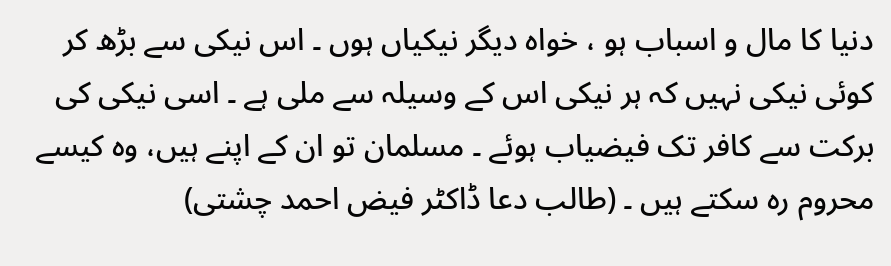دنیا کا مال و اسباب ہو ، خواہ دیگر نیکیاں ہوں ۔ اس نیکی سے بڑھ کر کوئی نیکی نہیں کہ ہر نیکی اس کے وسیلہ سے ملی ہے ۔ اسی نیکی کی برکت سے کافر تک فیضیاب ہوئے ۔ مسلمان تو ان کے اپنے ہیں، وہ کیسے محروم رہ سکتے ہیں ۔ (طالب دعا ڈاکٹر فیض احمد چشتی)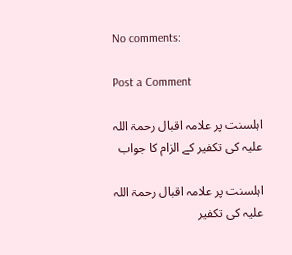No comments:

Post a Comment

اہلسنت پر علامہ اقبال رحمۃ اللہ علیہ کی تکفیر کے الزام کا جواب

اہلسنت پر علامہ اقبال رحمۃ اللہ علیہ کی تکفیر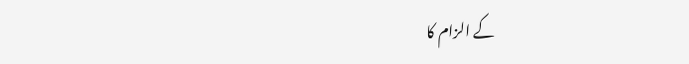کے الزام کا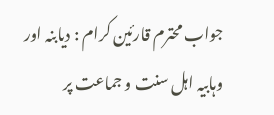جواب محترم قارئین کرام : دیابنہ اور وہابیہ اہل سنت و جماعت پر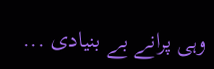وہی پرانے بے بنیادی ...